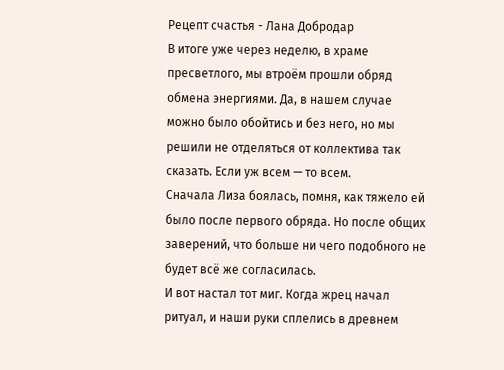Рецепт счастья - Лана Добродар
В итоге уже через неделю, в храме пресветлого, мы втроём прошли обряд обмена энергиями. Да, в нашем случае можно было обойтись и без него, но мы решили не отделяться от коллектива так сказать. Если уж всем — то всем.
Сначала Лиза боялась, помня, как тяжело ей было после первого обряда. Но после общих заверений, что больше ни чего подобного не будет всё же согласилась.
И вот настал тот миг. Когда жрец начал ритуал, и наши руки сплелись в древнем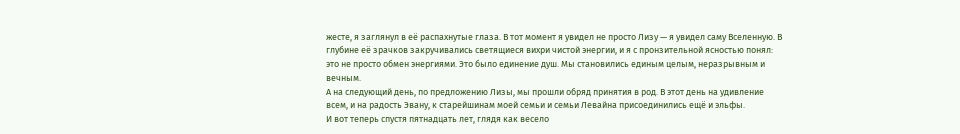жесте, я заглянул в её распахнутые глаза. В тот момент я увидел не просто Лизу — я увидел саму Вселенную. В глубине её зрачков закручивались светящиеся вихри чистой энергии, и я с пронзительной ясностью понял: это не просто обмен энергиями. Это было единение душ. Мы становились единым целым, неразрывным и вечным.
А на следующий день, по предложению Лизы, мы прошли обряд принятия в род. В этот день на удивление всем, и на радость Эвану, к старейшинам моей семьи и семьи Левайна присоединились ещё и эльфы.
И вот теперь спустя пятнадцать лет, глядя как весело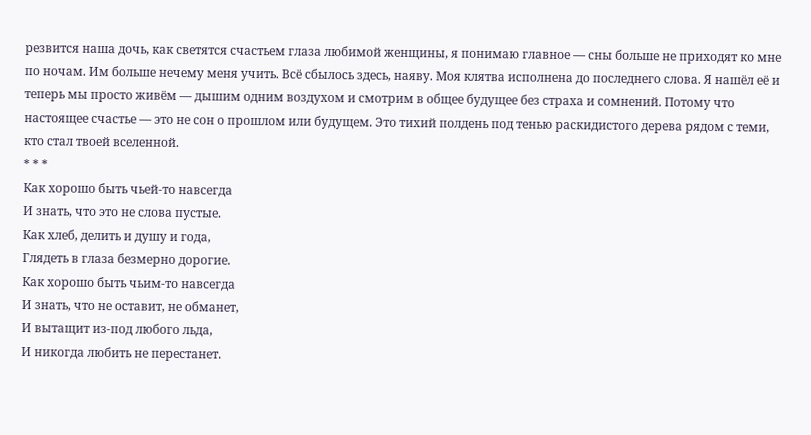резвится наша дочь, как светятся счастьем глаза любимой женщины, я понимаю главное — сны больше не приходят ко мне по ночам. Им больше нечему меня учить. Всё сбылось здесь, наяву. Моя клятва исполнена до последнего слова. Я нашёл её и теперь мы просто живём — дышим одним воздухом и смотрим в общее будущее без страха и сомнений. Потому что настоящее счастье — это не сон о прошлом или будущем. Это тихий полдень под тенью раскидистого дерева рядом с теми, кто стал твоей вселенной.
* * *
Как хорошо быть чьей-то навсегда
И знать, что это не слова пустые.
Как хлеб, делить и душу и года,
Глядеть в глаза безмерно дорогие.
Как хорошо быть чьим-то навсегда
И знать, что не оставит, не обманет,
И вытащит из-под любого льда,
И никогда любить не перестанет.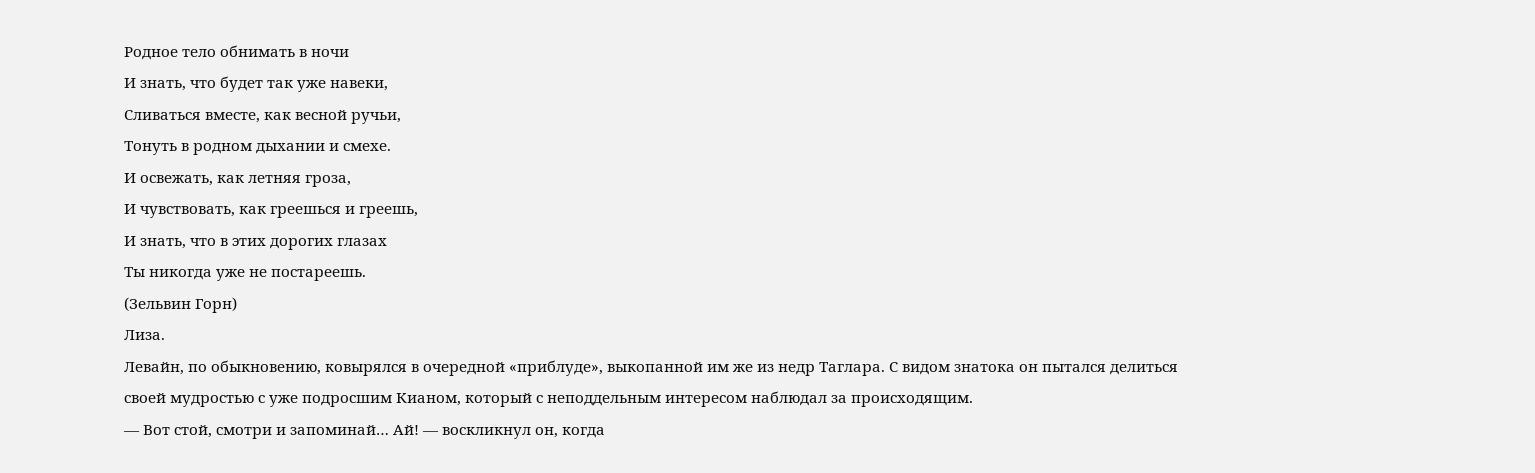Родное тело обнимать в ночи
И знать, что будет так уже навеки,
Сливаться вместе, как весной ручьи,
Тонуть в родном дыхании и смехе.
И освежать, как летняя гроза,
И чувствовать, как греешься и греешь,
И знать, что в этих дорогих глазах
Ты никогда уже не постареешь.
(Зельвин Горн)
Лиза.
Левайн, по обыкновению, ковырялся в очередной «приблуде», выкопанной им же из недр Таглара. С видом знатока он пытался делиться своей мудростью с уже подросшим Кианом, который с неподдельным интересом наблюдал за происходящим.
— Вот стой, смотри и запоминай… Ай! — воскликнул он, когда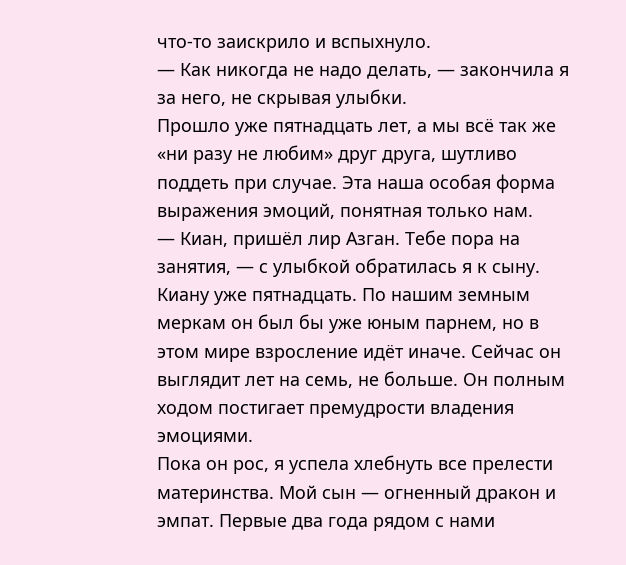что-то заискрило и вспыхнуло.
— Как никогда не надо делать, — закончила я за него, не скрывая улыбки.
Прошло уже пятнадцать лет, а мы всё так же «ни разу не любим» друг друга, шутливо поддеть при случае. Эта наша особая форма выражения эмоций, понятная только нам.
— Киан, пришёл лир Азган. Тебе пора на занятия, — с улыбкой обратилась я к сыну.
Киану уже пятнадцать. По нашим земным меркам он был бы уже юным парнем, но в этом мире взросление идёт иначе. Сейчас он выглядит лет на семь, не больше. Он полным ходом постигает премудрости владения эмоциями.
Пока он рос, я успела хлебнуть все прелести материнства. Мой сын — огненный дракон и эмпат. Первые два года рядом с нами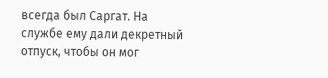всегда был Саргат. На службе ему дали декретный отпуск, чтобы он мог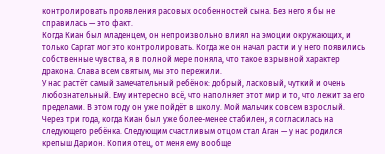контролировать проявления расовых особенностей сына. Без него я бы не справилась — это факт.
Когда Киан был младенцем, он непроизвольно влиял на эмоции окружающих, и только Саргат мог это контролировать. Когда же он начал расти и у него появились собственные чувства, я в полной мере поняла, что такое взрывной характер дракона. Слава всем святым, мы это пережили.
У нас растёт самый замечательный ребёнок: добрый, ласковый, чуткий и очень любознательный. Ему интересно всё, что наполняет этот мир и то, что лежит за его пределами. В этом году он уже пойдёт в школу. Мой мальчик совсем взрослый.
Через три года, когда Киан был уже более-менее стабилен, я согласилась на следующего ребёнка. Следующим счастливым отцом стал Аган — у нас родился крепыш Дарион. Копия отец, от меня ему вообще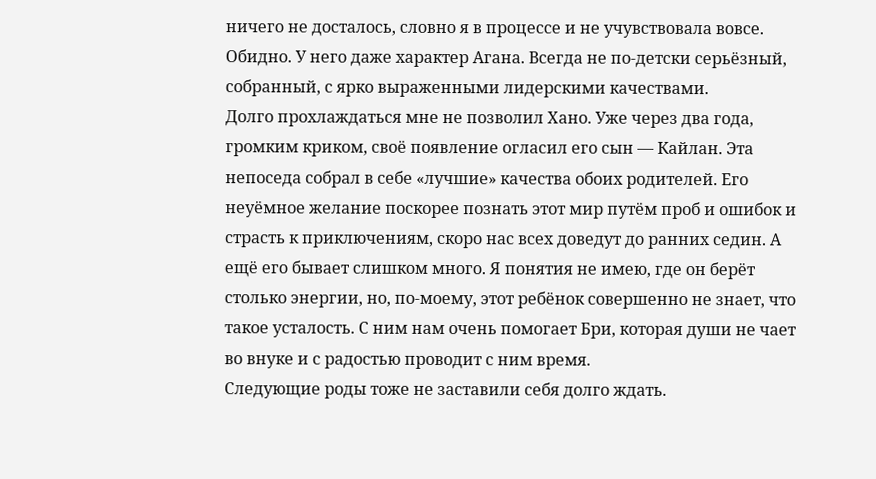ничего не досталось, словно я в процессе и не учувствовала вовсе. Обидно. У него даже характер Агана. Всегда не по-детски серьёзный, собранный, с ярко выраженными лидерскими качествами.
Долго прохлаждаться мне не позволил Хано. Уже через два года, громким криком, своё появление огласил его сын — Кайлан. Эта непоседа собрал в себе «лучшие» качества обоих родителей. Его неуёмное желание поскорее познать этот мир путём проб и ошибок и страсть к приключениям, скоро нас всех доведут до ранних седин. А ещё его бывает слишком много. Я понятия не имею, где он берёт столько энергии, но, по-моему, этот ребёнок совершенно не знает, что такое усталость. С ним нам очень помогает Бри, которая души не чает во внуке и с радостью проводит с ним время.
Следующие роды тоже не заставили себя долго ждать.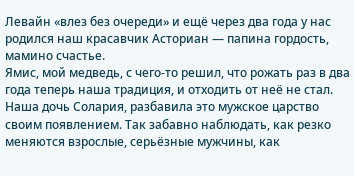Левайн «влез без очереди» и ещё через два года у нас родился наш красавчик Асториан — папина гордость, мамино счастье.
Ямис, мой медведь, с чего-то решил, что рожать раз в два года теперь наша традиция, и отходить от неё не стал. Наша дочь Солария, разбавила это мужское царство своим появлением. Так забавно наблюдать, как резко меняются взрослые, серьёзные мужчины, как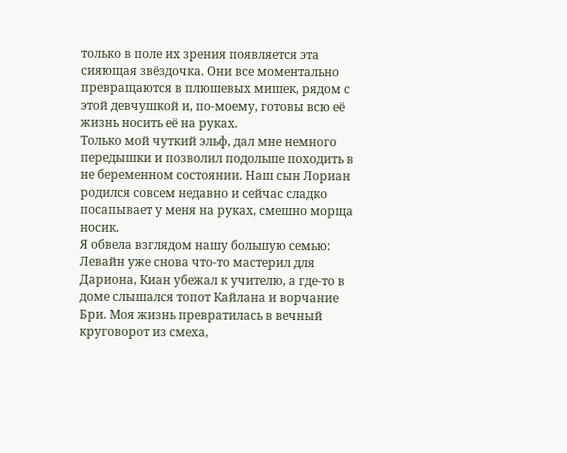только в поле их зрения появляется эта сияющая звёздочка. Они все моментально превращаются в плюшевых мишек, рядом с этой девчушкой и, по-моему, готовы всю её жизнь носить её на руках.
Только мой чуткий эльф, дал мне немного передышки и позволил подольше походить в не беременном состоянии. Наш сын Лориан родился совсем недавно и сейчас сладко посапывает у меня на руках, смешно морща носик.
Я обвела взглядом нашу большую семью: Левайн уже снова что-то мастерил для Дариона, Киан убежал к учителю, а где-то в доме слышался топот Кайлана и ворчание Бри. Моя жизнь превратилась в вечный круговорот из смеха,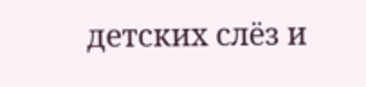детских слёз и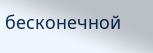бесконечной